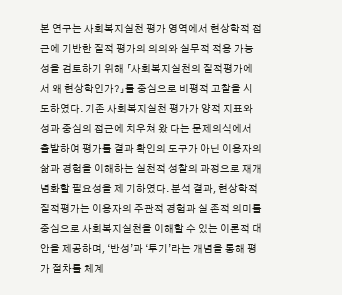본 연구는 사회복지실천 평가 영역에서 현상학적 접근에 기반한 질적 평가의 의의와 실무적 적용 가능성을 검토하기 위해 「사회복지실천의 질적평가에서 왜 현상학인가?」를 중심으로 비평적 고찰을 시도하였다. 기존 사회복지실천 평가가 양적 지표와 성과 중심의 접근에 치우쳐 왔 다는 문제의식에서 출발하여 평가를 결과 확인의 도구가 아닌 이용자의 삶과 경험을 이해하는 실천적 성찰의 과정으로 재개념화할 필요성을 제 기하였다. 분석 결과, 현상학적 질적평가는 이용자의 주관적 경험과 실 존적 의미를 중심으로 사회복지실천을 이해할 수 있는 이론적 대안을 제공하며, ‘반성’과 ‘투기’라는 개념을 통해 평가 절차를 체계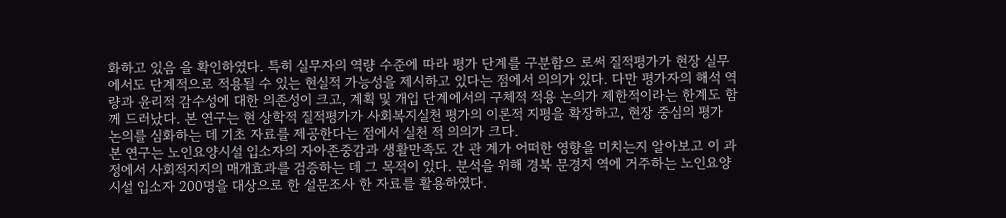화하고 있음 을 확인하였다. 특히 실무자의 역량 수준에 따라 평가 단계를 구분함으 로써 질적평가가 현장 실무에서도 단계적으로 적용될 수 있는 현실적 가능성을 제시하고 있다는 점에서 의의가 있다. 다만 평가자의 해석 역 량과 윤리적 감수성에 대한 의존성이 크고, 계획 및 개입 단계에서의 구체적 적용 논의가 제한적이라는 한계도 함께 드러났다. 본 연구는 현 상학적 질적평가가 사회복지실천 평가의 이론적 지평을 확장하고, 현장 중심의 평가 논의를 심화하는 데 기초 자료를 제공한다는 점에서 실천 적 의의가 크다.
본 연구는 노인요양시설 입소자의 자아존중감과 생활만족도 간 관 계가 어떠한 영향을 미치는지 알아보고 이 과정에서 사회적지지의 매개효과를 검증하는 데 그 목적이 있다. 분석을 위해 경북 문경지 역에 거주하는 노인요양시설 입소자 200명을 대상으로 한 설문조사 한 자료를 활용하였다.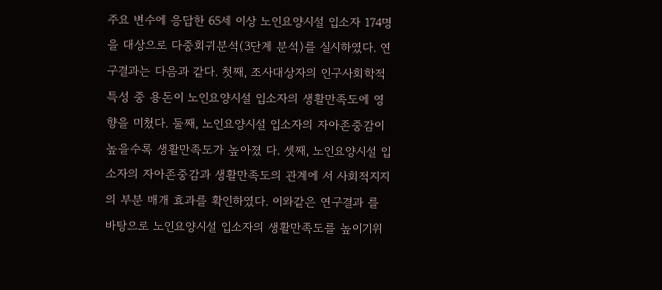주요 변수에 응답한 65세 이상 노인요양시설 입소자 174명을 대상으로 다중회귀분석(3단계 분석)를 실시하였다. 연구결과는 다음과 같다. 첫째, 조사대상자의 인구사회학적 특성 중 용돈이 노인요양시설 입소자의 생활만족도에 영향을 미쳤다. 둘째, 노인요양시설 입소자의 자아존중감이 높을수록 생활만족도가 높아졌 다. 셋째, 노인요양시설 입소자의 자아존중감과 생활만족도의 관계에 서 사회적지지의 부분 매개 효과를 확인하였다. 이와같은 연구결과 를 바탕으로 노인요양시설 입소자의 생활만족도를 높이기위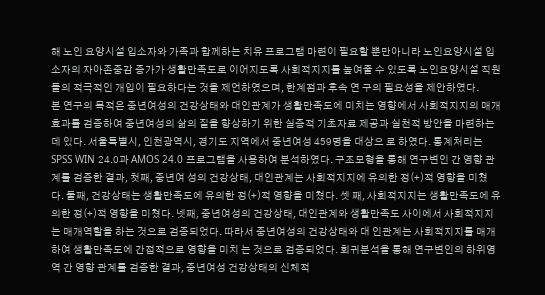해 노인 요양시설 입소자와 가족과 함께하는 치유 프로그램 마련이 필요할 뿐만아니라 노인요양시설 입소자의 자아존중감 증가가 생활만족도로 이어지도록 사회적지지를 높여줄 수 있도록 노인요양시설 직원들의 적극적인 개입이 필요하다는 것을 제언하였으며, 한계점과 후속 연 구의 필요성을 제안하였다.
본 연구의 목적은 중년여성의 건강상태와 대인관계가 생활만족도에 미치는 영향에서 사회적지지의 매개효과를 검증하여 중년여성의 삶의 질을 향상하기 위한 실증적 기초자료 제공과 실천적 방안을 마련하는데 있다. 서울특별시, 인천광역시, 경기도 지역에서 중년여성 459명을 대상으 로 하였다. 통계처리는 SPSS WIN 24.0과 AMOS 24.0 프로그램을 사용하여 분석하였다. 구조모형을 통해 연구변인 간 영향 관계를 검증한 결과, 첫째, 중년여 성의 건강상태, 대인관계는 사회적지지에 유의한 정(+)적 영향을 미쳤 다. 둘째, 건강상태는 생활만족도에 유의한 정(+)적 영향을 미쳤다. 셋 째, 사회적지지는 생활만족도에 유의한 정(+)적 영향을 미쳤다. 넷째, 중년여성의 건강상태, 대인관계와 생활만족도 사이에서 사회적지지는 매개역할을 하는 것으로 검증되었다. 따라서 중년여성의 건강상태와 대 인관계는 사회적지지를 매개하여 생활만족도에 간접적으로 영향을 미치 는 것으로 검증되었다. 회귀분석을 통해 연구변인의 하위영역 간 영향 관계를 검증한 결과, 중년여성 건강상태의 신체적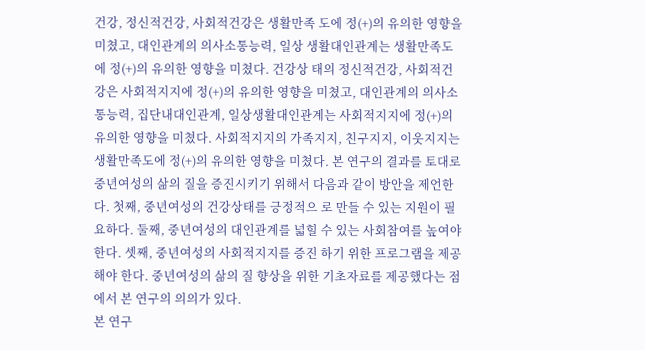건강, 정신적건강, 사회적건강은 생활만족 도에 정(+)의 유의한 영향을 미쳤고, 대인관계의 의사소통능력, 일상 생활대인관계는 생활만족도에 정(+)의 유의한 영향을 미쳤다. 건강상 태의 정신적건강, 사회적건강은 사회적지지에 정(+)의 유의한 영향을 미쳤고, 대인관계의 의사소통능력, 집단내대인관계, 일상생활대인관계는 사회적지지에 정(+)의 유의한 영향을 미쳤다. 사회적지지의 가족지지, 친구지지, 이웃지지는 생활만족도에 정(+)의 유의한 영향을 미쳤다. 본 연구의 결과를 토대로 중년여성의 삶의 질을 증진시키기 위해서 다음과 같이 방안을 제언한다. 첫째, 중년여성의 건강상태를 긍정적으 로 만들 수 있는 지원이 필요하다. 둘째, 중년여성의 대인관계를 넓힐 수 있는 사회참여를 높여야 한다. 셋째, 중년여성의 사회적지지를 증진 하기 위한 프로그램을 제공해야 한다. 중년여성의 삶의 질 향상을 위한 기초자료를 제공했다는 점에서 본 연구의 의의가 있다.
본 연구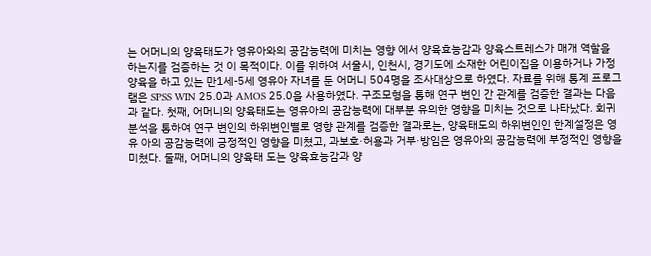는 어머니의 양육태도가 영유아와의 공감능력에 미치는 영향 에서 양육효능감과 양육스트레스가 매개 역할을 하는지를 검증하는 것 이 목적이다. 이를 위하여 서울시, 인천시, 경기도에 소재한 어린이집을 이용하거나 가정양육을 하고 있는 만1세-5세 영유아 자녀를 둔 어머니 504명을 조사대상으로 하였다. 자료를 위해 통계 프로그램은 SPSS WIN 25.0과 AMOS 25.0을 사용하였다. 구조모형을 통해 연구 변인 간 관계를 검증한 결과는 다음과 같다. 첫째, 어머니의 양육태도는 영유아의 공감능력에 대부분 유의한 영향을 미치는 것으로 나타났다. 회귀분석을 통하여 연구 변인의 하위변인별로 영향 관계를 검증한 결과로는, 양육태도의 하위변인인 한계설정은 영유 아의 공감능력에 긍정적인 영향을 미쳤고, 과보호·허용과 거부·방임은 영유아의 공감능력에 부정적인 영향을 미쳤다. 둘째, 어머니의 양육태 도는 양육효능감과 양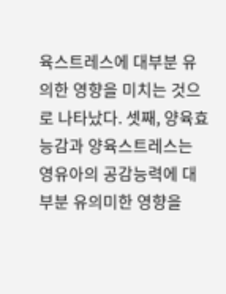육스트레스에 대부분 유의한 영향을 미치는 것으 로 나타났다. 셋째, 양육효능감과 양육스트레스는 영유아의 공감능력에 대부분 유의미한 영향을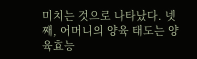미치는 것으로 나타났다. 넷째, 어머니의 양육 태도는 양육효능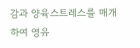감과 양육스트레스를 매개하여 영유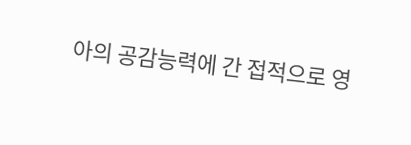아의 공감능력에 간 접적으로 영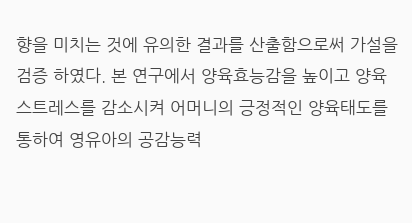향을 미치는 것에 유의한 결과를 산출함으로써 가설을 검증 하였다. 본 연구에서 양육효능감을 높이고 양육스트레스를 감소시켜 어머니의 긍정적인 양육태도를 통하여 영유아의 공감능력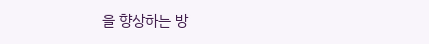을 향상하는 방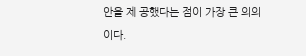안을 제 공했다는 점이 가장 큰 의의이다.